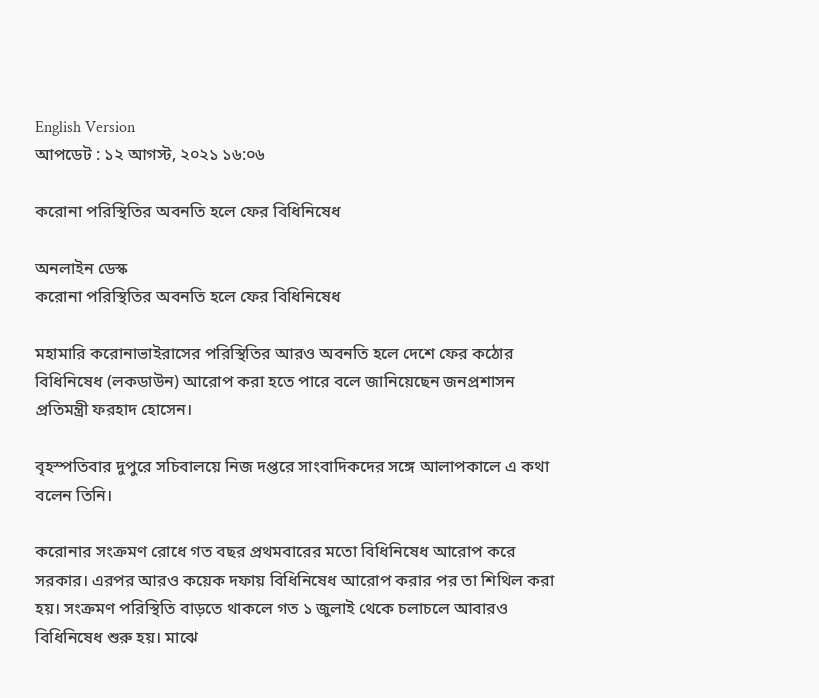English Version
আপডেট : ১২ আগস্ট, ২০২১ ১৬:০৬

করোনা পরিস্থিতির অবনতি হলে ফের বিধিনিষেধ

অনলাইন ডেস্ক
করোনা পরিস্থিতির অবনতি হলে ফের বিধিনিষেধ

মহামারি করোনাভাইরাসের পরিস্থিতির আরও অবনতি হলে দেশে ফের কঠোর বিধিনিষেধ (লকডাউন) আরোপ করা হতে পারে বলে জানিয়েছেন জনপ্রশাসন প্রতিমন্ত্রী ফরহাদ হোসেন।

বৃহস্পতিবার দুপুরে সচিবালয়ে নিজ দপ্তরে সাংবাদিকদের সঙ্গে আলাপকালে এ কথা বলেন তিনি।

করোনার সংক্রমণ রোধে গত বছর প্রথমবারের মতো বিধিনিষেধ আরোপ করে সরকার। এরপর আরও কয়েক দফায় বিধিনিষেধ আরোপ করার পর তা শিথিল করা হয়। সংক্রমণ পরিস্থিতি বাড়তে থাকলে গত ১ জুলাই থেকে চলাচলে আবারও বিধিনিষেধ শুরু হয়। মাঝে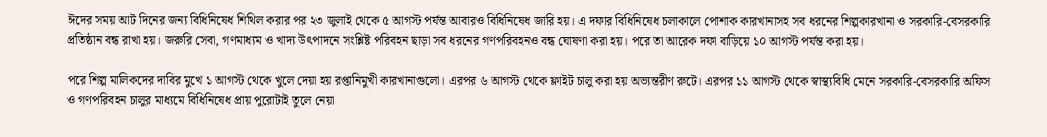ঈদের সময় আট দিনের জন্য বিধিনিষেধ শিথিল করার পর ২৩ জুলাই থেকে ৫ আগস্ট পর্যন্ত আবারও বিধিনিষেধ জারি হয়। এ দফার বিধিনিষেধ চলাকালে পোশাক কারখানাসহ সব ধরনের শিল্পকারখানা ও সরকারি-বেসরকারি প্রতিষ্ঠান বন্ধ রাখা হয়। জরুরি সেবা, গণমাধ্যম ও খাদ্য উৎপাদনে সংশ্লিষ্ট পরিবহন ছাড়া সব ধরনের গণপরিবহনও বন্ধ ঘোষণা করা হয়। পরে তা আরেক দফা বাড়িয়ে ১০ আগস্ট পর্যন্ত করা হয়।

পরে শিল্প মালিকদের দাবির মুখে ১ আগস্ট থেকে খুলে দেয়া হয় রপ্তানিমুখী কারখানাগুলো। এরপর ৬ আগস্ট থেকে ফ্লাইট চালু করা হয় অভ্যন্তরীণ রুটে। এরপর ১১ আগস্ট থেকে স্বাস্থ্যবিধি মেনে সরকারি-বেসরকারি অফিস ও গণপরিবহন চালুর মাধ্যমে বিধিনিষেধ প্রায় পুরোটাই তুলে নেয়া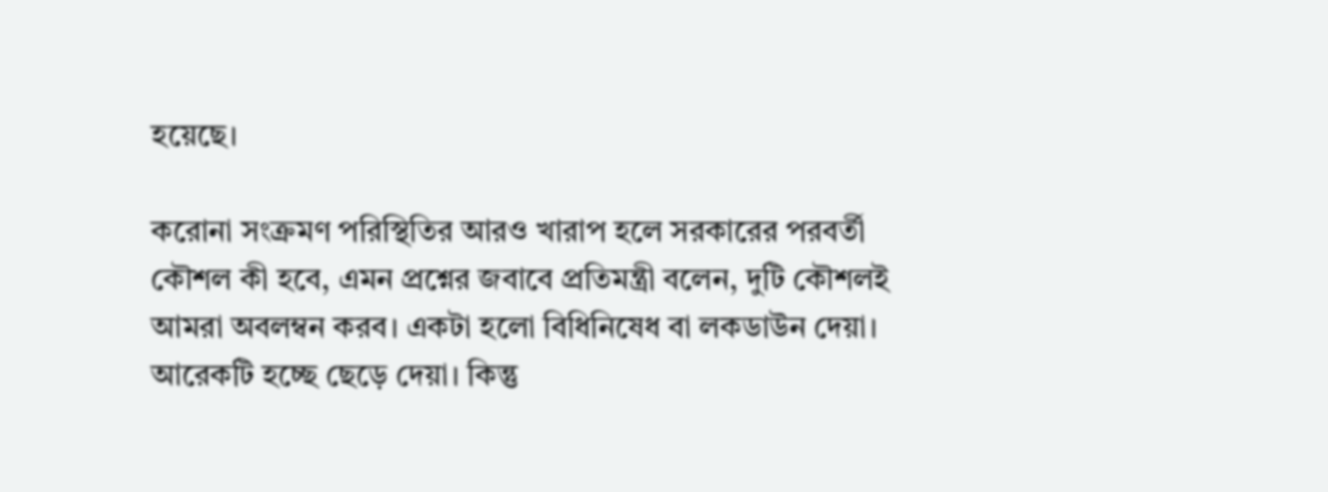হয়েছে।

করোনা সংক্রমণ পরিস্থিতির আরও খারাপ হলে সরকারের পরবর্তী কৌশল কী হবে, এমন প্রশ্নের জবাবে প্রতিমন্ত্রী বলেন, দুটি কৌশলই আমরা অবলম্বন করব। একটা হলো বিধিনিষেধ বা লকডাউন দেয়া। আরেকটি হচ্ছে ছেড়ে দেয়া। কিন্তু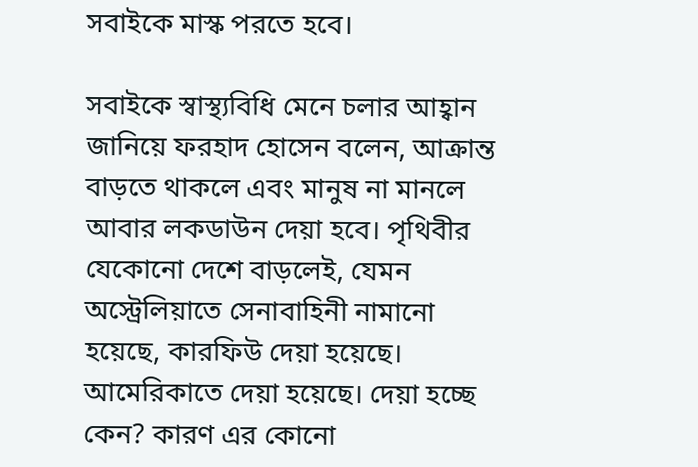সবাইকে মাস্ক পরতে হবে।

সবাইকে স্বাস্থ্যবিধি মেনে চলার আহ্বান জানিয়ে ফরহাদ হোসেন বলেন, আক্রান্ত বাড়তে থাকলে এবং মানুষ না মানলে আবার লকডাউন দেয়া হবে। পৃথিবীর যেকোনো দেশে বাড়লেই, যেমন অস্ট্রেলিয়াতে সেনাবাহিনী নামানো হয়েছে, কারফিউ দেয়া হয়েছে। আমেরিকাতে দেয়া হয়েছে। দেয়া হচ্ছে কেন? কারণ এর কোনো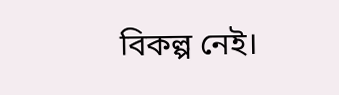বিকল্প নেই।